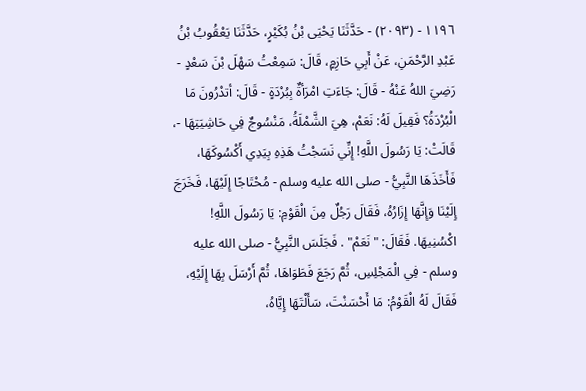١١٩٦ - (٢٠٩٣) - حَدَّثَنَا يَحْيَى بْنُ بُكَيْرٍ، حَدَّثَنَا يَعْقُوبُ بْنُ عَبْدِ الرَّحْمَنِ، عَنْ أَبِي حَازِمٍ، قَالَ: سَمِعْتُ سَهْلَ بْنَ سَعْدٍ - رَضِيَ اللهُ عَنْهُ - قَالَ: جَاءَتِ امْرَأةٌ بِبُرْدَةٍ - قَالَ: أتدْرُونَ مَا الْبُرْدَةُ؟ فَقِيلَ لَهُ: نَعَمْ، هِيَ الشَّمْلَةُ، مَنْسُوجٌ فِي حَاشِيَتِهَا -، قَالَتْ: يَا رَسُولَ اللَّهِ! إِنِّي نَسَجْتُ هَذِهِ بِيَدِي أَكْسُوكَهَا، فَأَخَذَهَا النَّبِيُّ - صلى الله عليه وسلم - مُحْتَاجًا إِلَيْهَا، فَخَرَجَ إِلَيْنَا وَإِنَّهَا إِزَارُهُ، فَقَالَ رَجُلٌ مِنَ الْقَوْمِ: يَا رَسُولَ اللَّهِ! اكْسُنِيهَا. فَقَالَ: "نَعَمْ" . فَجَلَسَ النَّبِيُّ - صلى الله عليه وسلم - فِي الْمَجْلِسِ، ثُمَّ رَجَعَ فَطَوَاهَا، ثُمَّ أَرْسَلَ بِهَا إِلَيْهِ، فَقَالَ لَهُ الْقَوْمُ: مَا أَحْسَنْتَ، سَأَلْتَهَا إِيَّاهُ،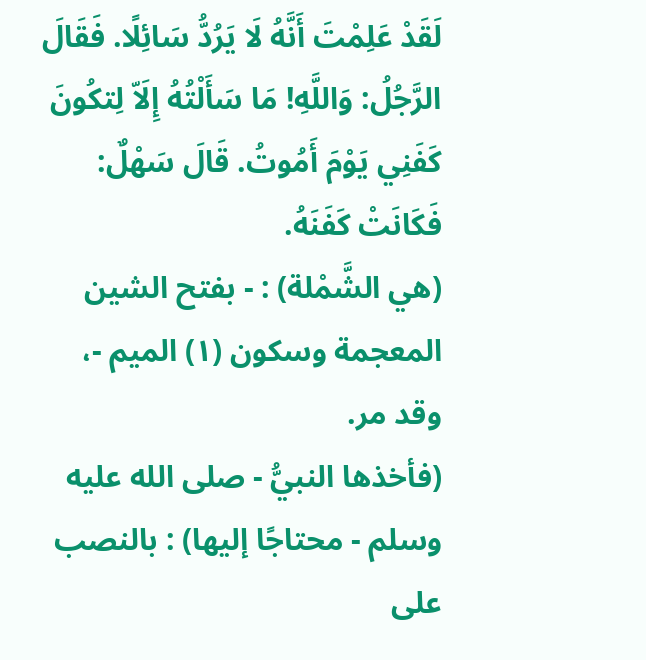لَقَدْ عَلِمْتَ أَنَّهُ لَا يَرُدُّ سَائِلًا. فَقَالَ الرَّجُلُ: وَاللَّهِ! مَا سَأَلْتُهُ إِلَاّ لِتكُونَ كَفَنِي يَوْمَ أَمُوتُ. قَالَ سَهْلٌ: فَكَانَتْ كَفَنَهُ.
(هي الشَّمْلة) : - بفتح الشين المعجمة وسكون (١) الميم -، وقد مر.
(فأخذها النبيُّ - صلى الله عليه وسلم - محتاجًا إليها) : بالنصب على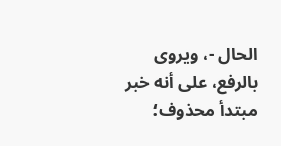الحال -، ويروى بالرفع، على أنه خبر مبتدأ محذوف؛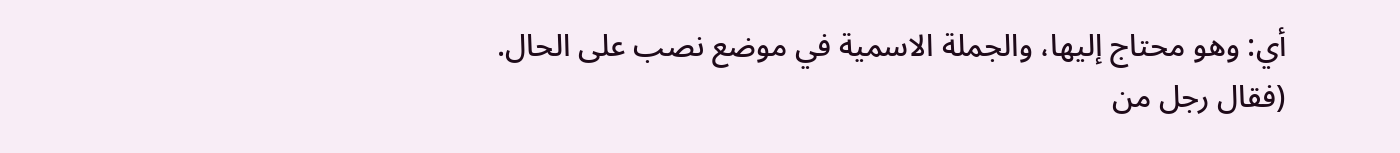أي: وهو محتاج إليها، والجملة الاسمية في موضع نصب على الحال.
(فقال رجل من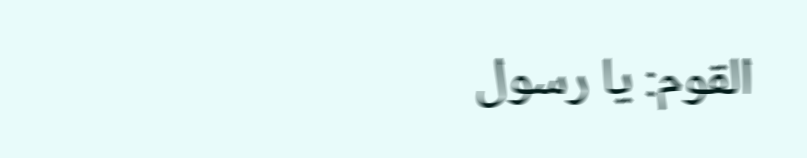القوم: يا رسول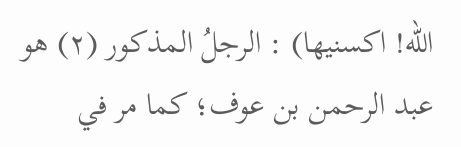الله! اكسنيها) : الرجلُ المذكور (٢) هو عبد الرحمن بن عوف؛ كما مر في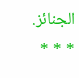الجنائز.
* * *